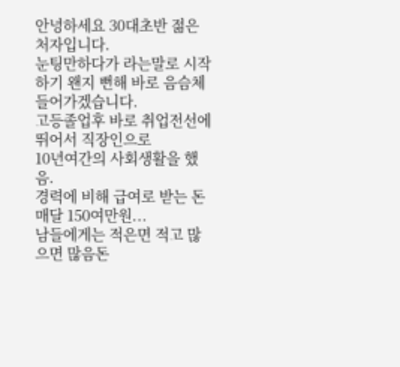안녕하세요 30대초반 젊은 처자입니다.
눈팅만하다가 라는말로 시작하기 왠지 뻔해 바로 음슴체 들어가겠습니다.
고등졸업후 바로 취업전선에 뛰어서 직장인으로
10년여간의 사회생활을 했음.
경력에 비해 급여로 받는 돈 매달 150여만원...
남들에게는 적은면 적고 많으면 많음돈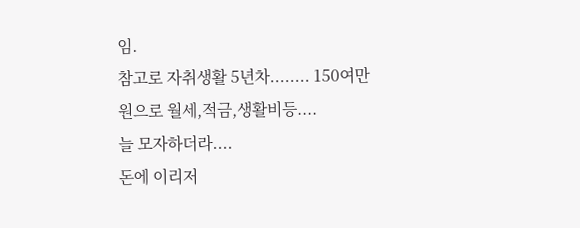임.
참고로 자취생활 5년차........ 150여만원으로 월세,적금,생활비등....
늘 모자하더라....
돈에 이리저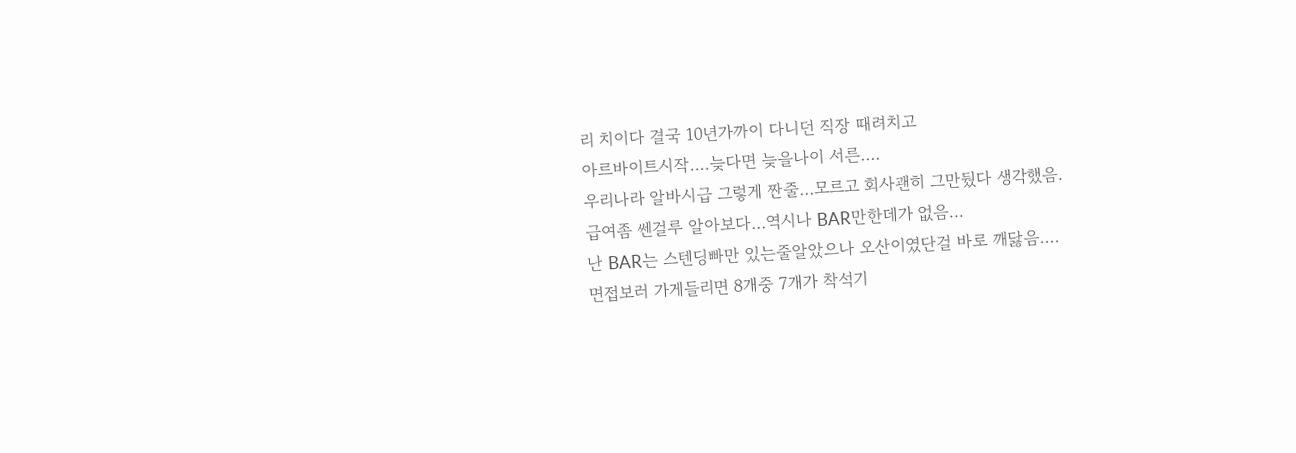리 치이다 결국 10년가까이 다니던 직장 때려치고
아르바이트시작....늦다면 늦을나이 서른....
우리나라 알바시급 그렇게 짠줄...모르고 회사괜히 그만뒀다 생각했음.
급여좀 쎈걸루 알아보다...역시나 BAR만한데가 없음...
난 BAR는 스텐딩빠만 있는줄알았으나 오산이였단걸 바로 깨닳음....
면접보러 가게들리면 8개중 7개가 착석기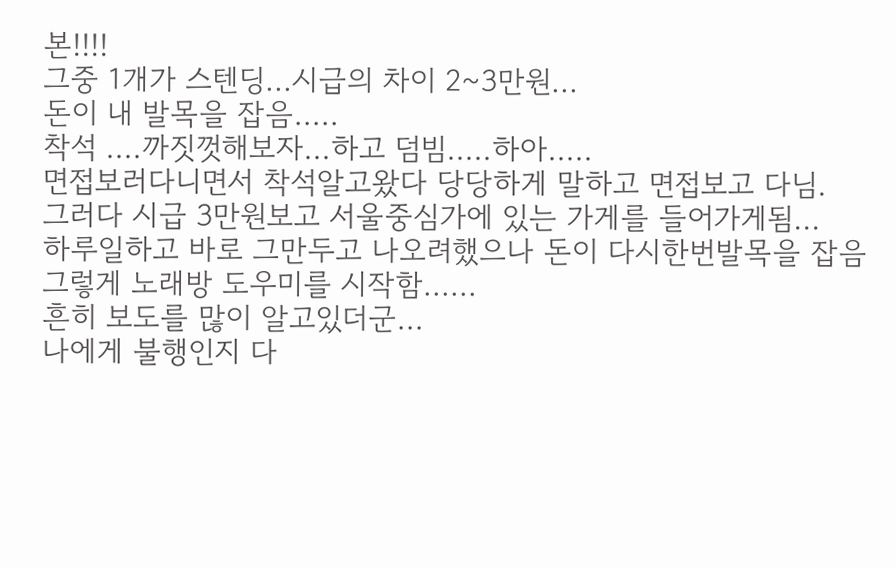본!!!!
그중 1개가 스텐딩...시급의 차이 2~3만원...
돈이 내 발목을 잡음.....
착석 ....까짓껏해보자...하고 덤빔.....하아.....
면접보러다니면서 착석알고왔다 당당하게 말하고 면접보고 다님.
그러다 시급 3만원보고 서울중심가에 있는 가게를 들어가게됨...
하루일하고 바로 그만두고 나오려했으나 돈이 다시한번발목을 잡음
그렇게 노래방 도우미를 시작함......
흔히 보도를 많이 알고있더군...
나에게 불행인지 다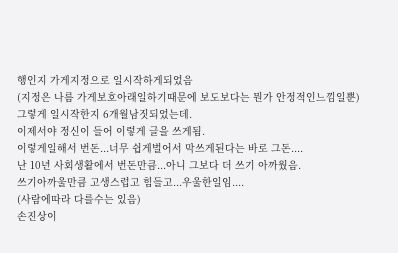행인지 가게지정으로 일시작하게되었음
(지정은 나름 가게보호아래일하기때문에 보도보다는 뭔가 안정적인느낌일뿐)
그렇게 일시작한지 6개월남짓되었는데.
이제서야 정신이 들어 이렇게 글을 쓰게됨.
이렇게일해서 번돈...너무 쉽게벌어서 막쓰게된다는 바로 그돈....
난 10년 사회생활에서 번돈만큼...아니 그보다 더 쓰기 아까웠음.
쓰기아까울만큼 고생스럽고 힘들고...우울한일임....
(사람에따라 다를수는 있음)
손진상이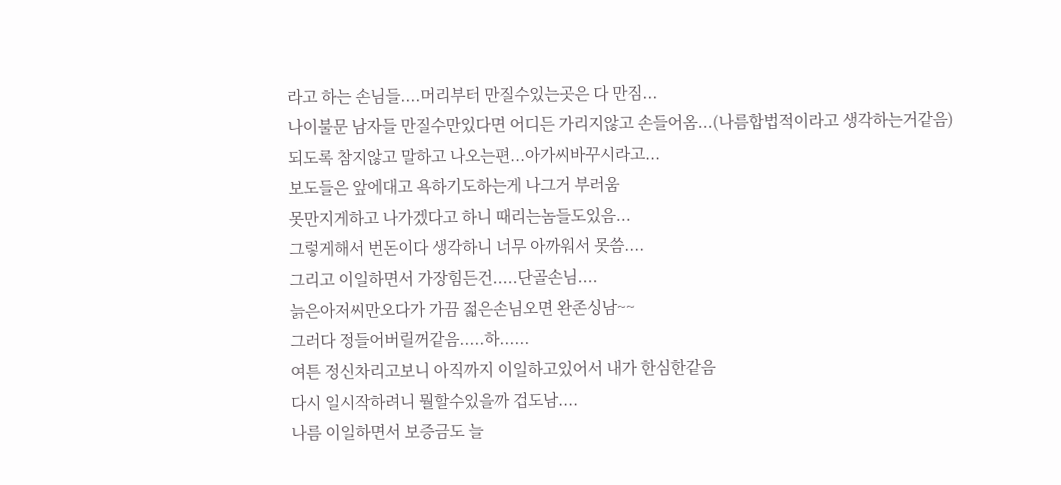라고 하는 손님들....머리부터 만질수있는곳은 다 만짐...
나이불문 남자들 만질수만있다면 어디든 가리지않고 손들어옴...(나름합법적이라고 생각하는거같음)
되도록 참지않고 말하고 나오는편...아가씨바꾸시라고...
보도들은 앞에대고 욕하기도하는게 나그거 부러움
못만지게하고 나가겠다고 하니 때리는놈들도있음...
그렇게해서 번돈이다 생각하니 너무 아까워서 못씀....
그리고 이일하면서 가장힘든건.....단골손님....
늙은아저씨만오다가 가끔 젋은손님오면 완존싱남~~
그러다 정들어버릴꺼같음.....하......
여튼 정신차리고보니 아직까지 이일하고있어서 내가 한심한같음
다시 일시작하려니 뭘할수있을까 겁도남....
나름 이일하면서 보증금도 늘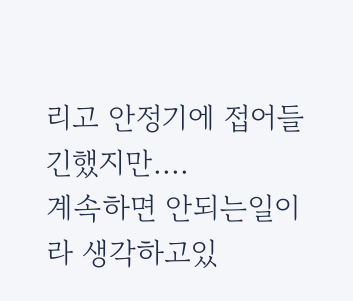리고 안정기에 접어들긴했지만....
계속하면 안되는일이라 생각하고있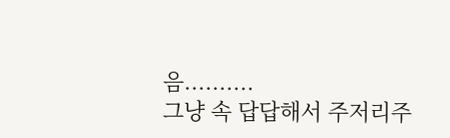음..........
그냥 속 답답해서 주저리주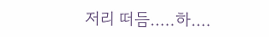저리 떠듬.....하....